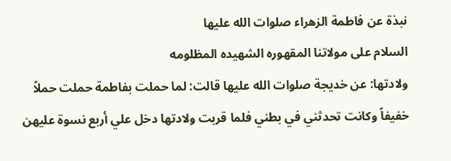نبذة عن فاطمة الزهراء صلوات الله عليها
السلام على مولاتنا المقهوره الشهيده المظلومه
ولادتها: عن خديجة صلوات الله عليها قالت: لما حملت بفاطمة حملت حملاً خفيفاً وكانت تحدثني في بطني فلما قربت ولادتها دخل علي أربع نسوة عليهن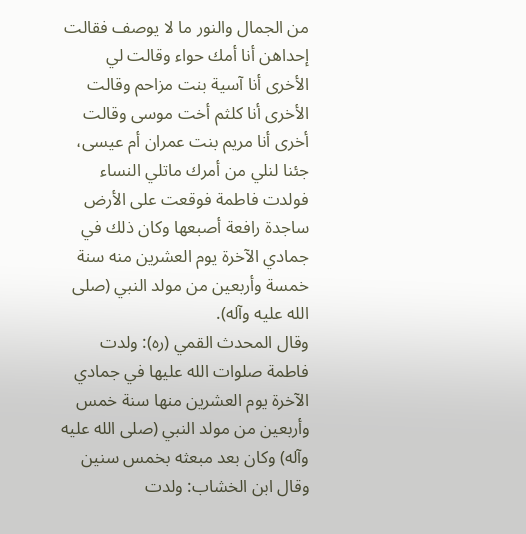من الجمال والنور ما لا يوصف فقالت إحداهن أنا أمك حواء وقالت لي الأخرى أنا آسية بنت مزاحم وقالت الأخرى أنا كلثم أخت موسى وقالت أخرى أنا مريم بنت عمران أم عيسى، جئنا لنلي من أمرك ماتلي النساء فولدت فاطمة فوقعت على الأرض ساجدة رافعة أصبعها وكان ذلك في جمادي الآخرة يوم العشرين منه سنة خمسة وأربعين من مولد النبي (صلى الله عليه وآله).
وقال المحدث القمي (ره): ولدت فاطمة صلوات الله عليها في جمادي الآخرة يوم العشرين منها سنة خمس وأربعين من مولد النبي (صلى الله عليه وآله) وكان بعد مبعثه بخمس سنين وقال ابن الخشاب: ولدت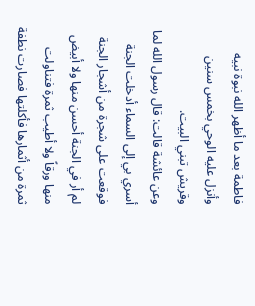فاطمة بعد ما أظهر الله نبوة نبيه وأنزل عليه الوحي بخمس سنين وقريش تبني البيت.
وعن عائشة قالت: قال رسول الله لما أسري بي إلى السماء أدخلت الجنة فوقعت على شجرة من أشجار الجنة لم أر في الجنة أحسن منها ولا أبيض منها ورقاً ولا أطيب ثمرة فتناولت ثمرة من أثمارها فأكلتها فصارت نطفة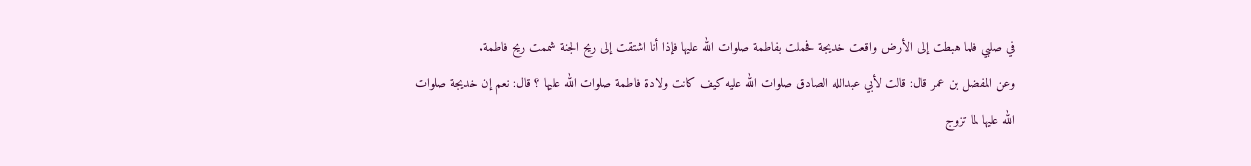في صلبي فلما هبطت إلى الأرض واقعت خديجة فحملت بفاطمة صلوات الله عليها فإذا أنا اشتقت إلى ريح الجنة شممت ريح فاطمة.
وعن المفضل بن عمر قال: قالت لأبي عبدالله الصادق صلوات الله عليه كيف كانت ولادة فاطمة صلوات الله عليها ؟ قال: نعم إن خديجة صلوات الله عليها لما تزوج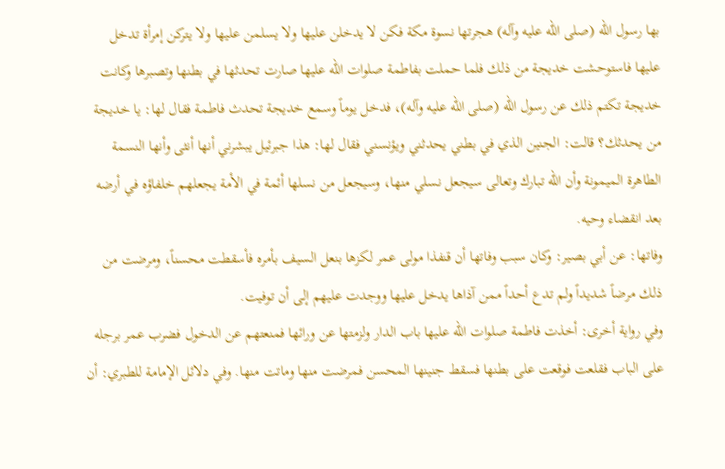بها رسول الله (صلى الله عليه وآله) هجرتها نسوة مكة فكن لا يدخلن عليها ولا يسلمن عليها ولا يتركن إمرأة تدخل عليها فاستوحشت خديجة من ذلك فلما حملت بفاطمة صلوات الله عليها صارت تحدثها في بطنها وتصبرها وكانت خديجة تكتم ذلك عن رسول الله (صلى الله عليه وآله)، فدخل يوماً وسمع خديجة تحدث فاطمة فقال لها: يا خديجة من يحدثك؟ قالت: الجنين الذي في بطني يحدثني ويؤنسني فقال لها: هذا جبرئيل يبشرني أنها أنثى وأنها النسمة الطاهرة الميمونة وأن الله تبارك وتعالى سيجعل نسلي منها، وسيجعل من نسلها أئمة في الأمة يجعلهم خلفاؤه في أرضه بعد انقضاء وحيه.
وفاتها: عن أبي بصير: وكان سبب وفاتها أن قنفذا مولى عمر لكزها بنعل السيف بأمره فأسقطت محسناً، ومرضت من ذلك مرضاً شديداً ولم تدع أحداً ممن آذاها يدخل عليها ووجدت عليهم إلى أن توفيت.
وفي رواية أخرى: أخذت فاطمة صلوات الله عليها باب الدار ولزمتها عن ورائها فمنعتهم عن الدخول فضرب عمر برجله على الباب فقلعت فوقعت على بطنها فسقط جنينها المحسن فمرضت منها وماتت منها. وفي دلائل الإمامة للطبري: أن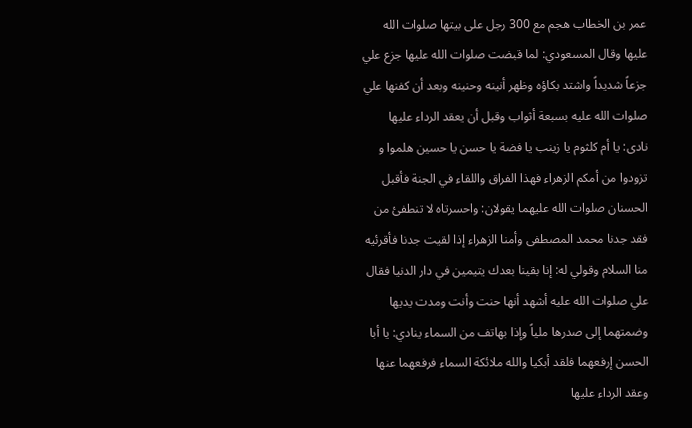عمر بن الخطاب هجم مع 300 رجل على بيتها صلوات الله عليها وقال المسعودي: لما قبضت صلوات الله عليها جزع علي جزعاً شديداً واشتد بكاؤه وظهر أنينه وحنينه وبعد أن كفنها علي صلوات الله عليه بسبعة أثواب وقبل أن يعقد الرداء عليها نادى: يا أم كلثوم يا زينب يا فضة يا حسن يا حسين هلموا و تزودوا من أمكم الزهراء فهذا الفراق واللقاء في الجنة فأقبل الحسنان صلوات الله عليهما يقولان: واحسرتاه لا تنطفئ من فقد جدنا محمد المصطفى وأمنا الزهراء إذا لقيت جدنا فأقرئيه منا السلام وقولي له: إنا بقينا بعدك يتيمين في دار الدنيا فقال علي صلوات الله عليه أشهد أنها حنت وأنت ومدت يديها وضمتهما إلى صدرها ملياً وإذا بهاتف من السماء ينادي: يا أبا الحسن إرفعهما فلقد أبكيا والله ملائكة السماء فرفعهما عنها وعقد الرداء عليها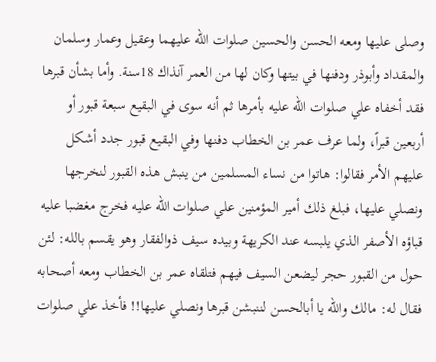وصلى عليها ومعه الحسن والحسين صلوات الله عليهما وعقيل وعمار وسلمان والمقداد وأبوذر ودفنها في بيتها وكان لها من العمر آنذاك 18سنة. وأما بشأن قبرها فقد أخفاه علي صلوات الله عليه بأمرها ثم أنه سوى في البقيع سبعة قبور أو أربعين قبراً، ولما عرف عمر بن الخطاب دفنها وفي البقيع قبور جدد أشكل عليهم الأمر فقالوا: هاتوا من نساء المسلمين من ينبش هذه القبور لنخرجها ونصلي عليها، فبلغ ذلك أمير المؤمنين علي صلوات الله عليه فخرج مغضبا عليه قباؤه الأصفر الذي يلبسه عند الكريهة وبيده سيف ذوالفقار وهو يقسم بالله: لئن حول من القبور حجر ليضعن السيف فيهم فتلقاه عمر بن الخطاب ومعه أصحابه فقال له: مالك والله يا أبالحسن لننبشن قبرها ونصلي عليها!! فأخذ علي صلوات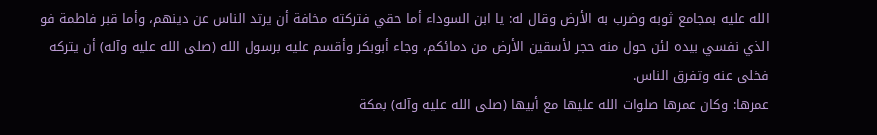الله عليه بمجامع ثوبه وضرب به الأرض وقال له: يا ابن السوداء أما حقي فتركته مخافة أن يرتد الناس عن دينهم، وأما قبر فاطمة فو الذي نفسي بيده لئن حول منه حجر لأسقين الأرض من دمائكم، وجاء أبوبكر وأقسم عليه برسول الله (صلى الله عليه وآله) أن يتركه فخلى عنه وتفرق الناس.
عمرها: وكان عمرها صلوات الله عليها مع أبيها (صلى الله عليه وآله) بمكة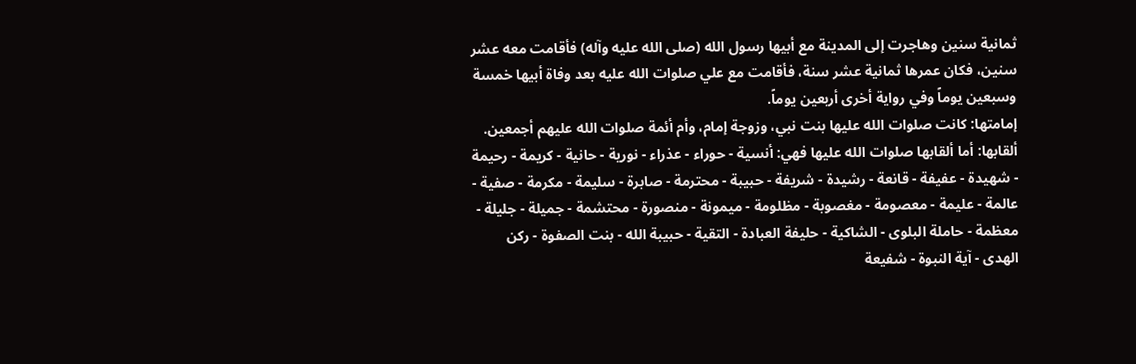ثمانية سنين وهاجرت إلى المدينة مع أبيها رسول الله (صلى الله عليه وآله) فأقامت معه عشر سنين، فكان عمرها ثمانية عشر سنة، فأقامت مع علي صلوات الله عليه بعد وفاة أبيها خمسة وسبعين يوماً وفي رواية أخرى أربعين يوماً.
إمامتها: كانت صلوات الله عليها بنت نبي، وزوجة إمام، وأم أئمة صلوات الله عليهم أجمعين.
ألقابها: أما ألقابها صلوات الله عليها فهي: أنسية - حوراء - عذراء - نورية - حانية - كريمة - رحيمة - شهيدة - عفيفة - قانعة - رشيدة - شريفة - حبيبة - محترمة - صابرة - سليمة - مكرمة - صفية - عالمة - عليمة - معصومة - مغصوبة - مظلومة - ميمونة - منصورة - محتشمة - جميلة - جليلة - معظمة - حاملة البلوى - الشاكية - حليفة العبادة - التقية - حبيبة الله - بنت الصفوة - ركن الهدى - آية النبوة - شفيعة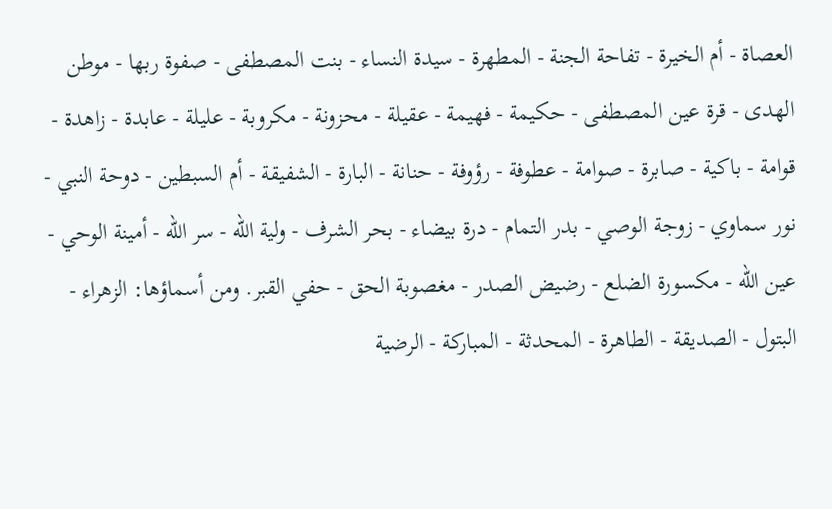العصاة - أم الخيرة - تفاحة الجنة - المطهرة - سيدة النساء - بنت المصطفى - صفوة ربها - موطن الهدى - قرة عين المصطفى - حكيمة - فهيمة - عقيلة - محزونة - مكروبة - عليلة - عابدة - زاهدة - قوامة - باكية - صابرة - صوامة - عطوفة - رؤوفة - حنانة - البارة - الشفيقة - أم السبطين - دوحة النبي - نور سماوي - زوجة الوصي - بدر التمام - درة بيضاء - بحر الشرف - ولية الله - سر الله - أمينة الوحي - عين الله - مكسورة الضلع - رضيض الصدر - مغصوبة الحق - حفي القبر. ومن أسماؤها: الزهراء - البتول - الصديقة - الطاهرة - المحدثة - المباركة - الرضية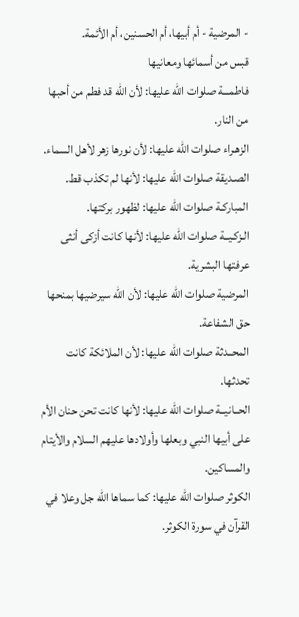- المرضية - أم أبيها، أم الحسنين، أم الأئمة.
قبس من أسمائها ومعانيها
فاطمـــة صلوات الله عليها: لأن الله قد فطم من أحبها من النار.
الزهـراء صلوات الله عليها: لأن نورها زهر لأهل السماء.
الصـديقة صلوات الله عليها: لأنها لم تكذب قط.
المباركـة صلوات الله عليها: لظهور بركتها.
الـزكـيــة صلوات الله عليها: لأنها كانت أزكى أنثى عرفتها البشرية.
المرضية صلوات الله عليها: لأن الله سيرضيها بمنحها حق الشفاعة.
المحــدثة صلوات الله عليها: لأن الملائكة كانت تحدثها.
الحــانيــة صلوات الله عليها: لأنها كانت تحن حنان الأم على أبيها النبي وبعلها وأولادها عليهم السلام والأيتام والمساكين.
الكوثر صلوات الله عليها: كما سماها الله جل وعلا في القرآن في سورة الكوثر.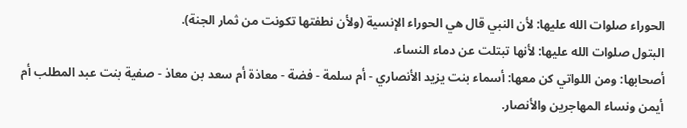الحوراء صلوات الله عليها: لأن النبي قال هي الحوراء الإنسية (ولأن نطفتها تكونت من ثمار الجنة).
البتول صلوات الله عليها: لأنها تبتلت عن دماء النساء.
أصحابها: ومن اللواتي كن معها: أسماء بنت يزيد الأنصاري - أم سلمة - فضة - معاذة أم سعد بن معاذ - صفية بنت عبد المطلب أم أيمن ونساء المهاجرين والأنصار.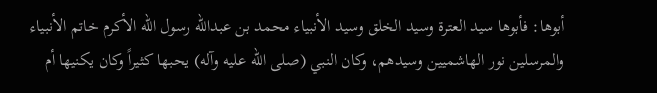أبوها: فأبوها سيد العترة وسيد الخلق وسيد الأنبياء محمد بن عبدالله رسول الله الأكرم خاتم الأنبياء والمرسلين نور الهاشميين وسيدهم، وكان النبي (صلى الله عليه وآله) يحبها كثيراً وكان يكنيها أم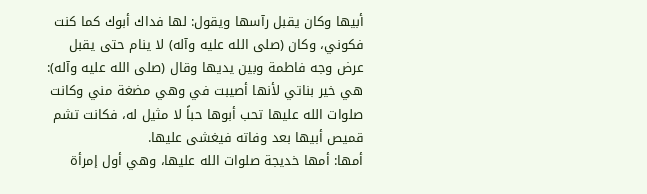أبيها وكان يقبل رآسها ويقول: لها فداك أبوك كما كنت فكوني، وكان (صلى الله عليه وآله) لا ينام حتى يقبل عرض وجه فاطمة وبين يديها وقال (صلى الله عليه وآله): هي خير بناتي لأنها أصيبت في وهي مضغة مني وكانت صلوات الله عليها تحب أبوها حباً لا مثيل له، فكانت تشم قميص أبيها بعد وفاته فيغشى عليها.
أمها: أمها خديجة صلوات الله عليها، وهي أول إمرأة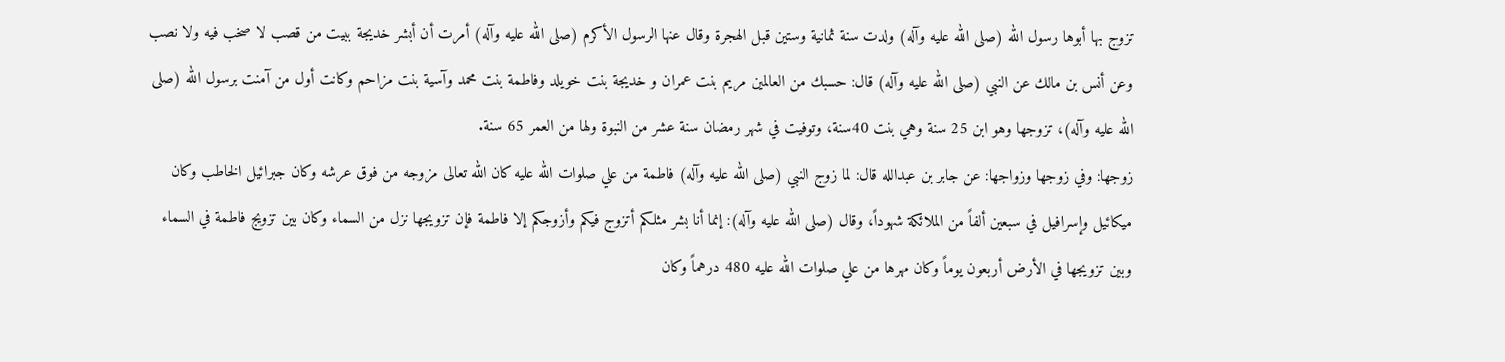تزوج بها أبوها رسول الله (صلى الله عليه وآله) ولدت سنة ثمانية وستين قبل الهجرة وقال عنها الرسول الأكرم (صلى الله عليه وآله) أمرت أن أبشر خديجة ببيت من قصب لا صخب فيه ولا نصب وعن أنس بن مالك عن النبي (صلى الله عليه وآله) قال: حسبك من العالمين مريم بنت عمران و خديجة بنت خويلد وفاطمة بنت محمد وآسية بنت مزاحم وكانت أول من آمنت برسول الله (صلى الله عليه وآله)، تزوجها وهو ابن 25 سنة وهي بنت 40سنة، وتوفيت في شهر رمضان سنة عشر من النبوة ولها من العمر 65 سنة.
زوجها: وفي زوجها وزواجها: عن جابر بن عبدالله قال: لما زوج النبي (صلى الله عليه وآله) فاطمة من علي صلوات الله عليه كان الله تعالى مزوجه من فوق عرشه وكان جبرائيل الخاطب وكان ميكائيل وإسرافيل في سبعين ألفاً من الملائكة شهوداً، وقال (صلى الله عليه وآله): إنما أنا بشر مثلكم أتزوج فيكم وأزوجكم إلا فاطمة فإن تزويجها نزل من السماء وكان بين تزويج فاطمة في السماء وبين تزويجها في الأرض أربعون يوماً وكان مهرها من علي صلوات الله عليه 480 درهماً وكان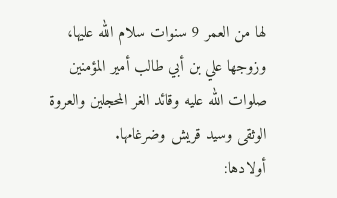لها من العمر 9 سنوات سلام الله عليها، وزوجها علي بن أبي طالب أمير المؤمنين صلوات الله عليه وقائد الغر المحجلين والعروة الوثقى وسيد قريش وضرغامها.
أولادها: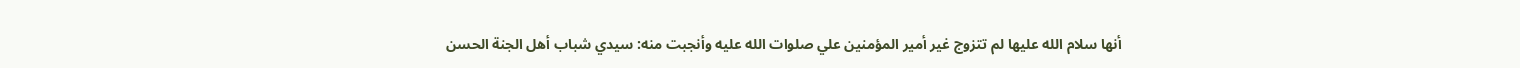أنها سلام الله عليها لم تتزوج غير أمير المؤمنين علي صلوات الله عليه وأنجبت منه: سيدي شباب أهل الجنة الحسن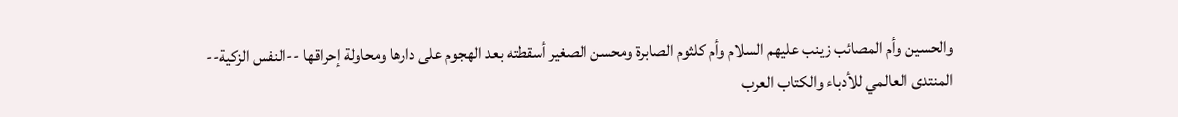والحسين وأم المصائب زينب عليهم السلام وأم كلثوم الصابرة ومحسن الصغير أسقطته بعد الهجوم على دارها ومحاولة إحراقها --النفس الزكية--
المنتدى العالمي للأدباء والكتاب العرب